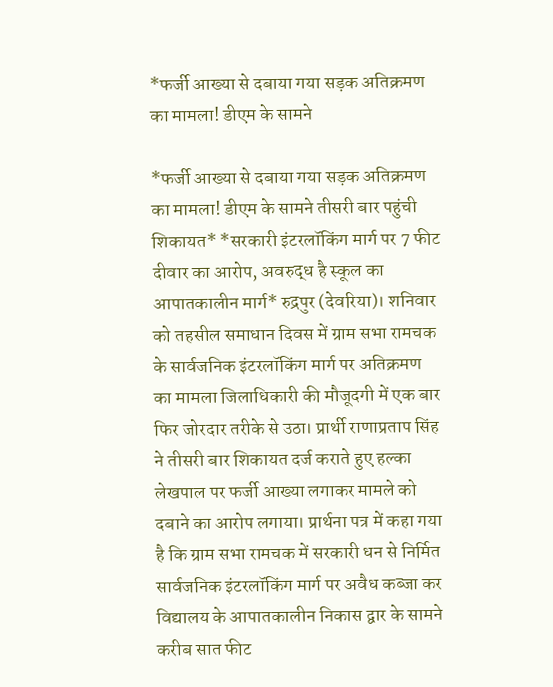*फर्जी आख्या से दबाया गया सड़क अतिक्रमण का मामला! डीएम के सामने

*फर्जी आख्या से दबाया गया सड़क अतिक्रमण का मामला! डीएम के सामने तीसरी बार पहुंची शिकायत* *सरकारी इंटरलॉकिंग मार्ग पर 7 फीट दीवार का आरोप, अवरुद्ध है स्कूल का आपातकालीन मार्ग* रुद्रपुर (देवरिया)। शनिवार को तहसील समाधान दिवस में ग्राम सभा रामचक के सार्वजनिक इंटरलॉकिंग मार्ग पर अतिक्रमण का मामला जिलाधिकारी की मौजूदगी में एक बार फिर जोरदार तरीके से उठा। प्रार्थी राणाप्रताप सिंह ने तीसरी बार शिकायत दर्ज कराते हुए हल्का लेखपाल पर फर्जी आख्या लगाकर मामले को दबाने का आरोप लगाया। प्रार्थना पत्र में कहा गया है कि ग्राम सभा रामचक में सरकारी धन से निर्मित सार्वजनिक इंटरलॉकिंग मार्ग पर अवैध कब्जा कर विद्यालय के आपातकालीन निकास द्वार के सामने करीब सात फीट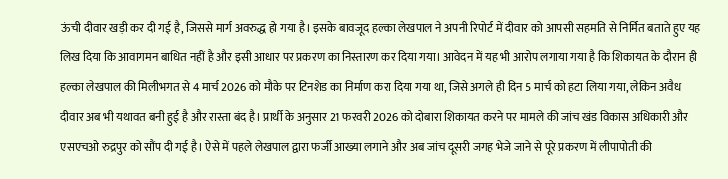ऊंची दीवार खड़ी कर दी गई है, जिससे मार्ग अवरुद्ध हो गया है। इसके बावजूद हल्का लेखपाल ने अपनी रिपोर्ट में दीवार को आपसी सहमति से निर्मित बताते हुए यह लिख दिया कि आवागमन बाधित नहीं है और इसी आधार पर प्रकरण का निस्तारण कर दिया गया। आवेदन में यह भी आरोप लगाया गया है कि शिकायत के दौरान ही हल्का लेखपाल की मिलीभगत से 4 मार्च 2026 को मौके पर टिनशेड का निर्माण करा दिया गया था, जिसे अगले ही दिन 5 मार्च को हटा लिया गया, लेकिन अवैध दीवार अब भी यथावत बनी हुई है और रास्ता बंद है। प्रार्थी के अनुसार 21 फरवरी 2026 को दोबारा शिकायत करने पर मामले की जांच खंड विकास अधिकारी और एसएचओ रुद्रपुर को सौंप दी गई है। ऐसे में पहले लेखपाल द्वारा फर्जी आख्या लगाने और अब जांच दूसरी जगह भेजे जाने से पूरे प्रकरण में लीपापोती की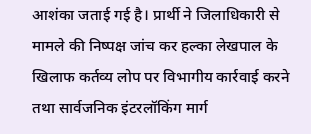आशंका जताई गई है। प्रार्थी ने जिलाधिकारी से मामले की निष्पक्ष जांच कर हल्का लेखपाल के खिलाफ कर्तव्य लोप पर विभागीय कार्रवाई करने तथा सार्वजनिक इंटरलॉकिंग मार्ग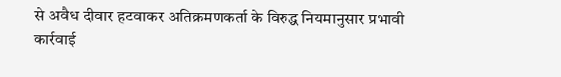से अवैध दीवार हटवाकर अतिक्रमणकर्ता के विरुद्ध नियमानुसार प्रभावी कार्रवाई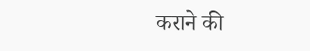कराने की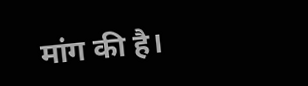मांग की है।